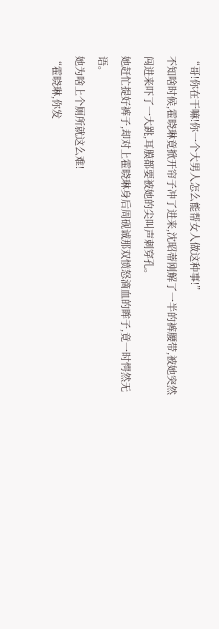“哥!你在干嘛!你一个大男人怎么能帮女人做这种事!”
不知啥时候,霍晓琳竟掀开帘子冲了进来,沈昭蒂刚解了一半的裤腰带,被她突然闯进来吓了一大跳,耳膜都要被她的尖叫声刺穿孔。
她赶忙提好裤子,却对上霍晓琳身后周砚诚那双愤怒滴血的眸子,竟一时愕然无语。
她为啥上个厕所就这么难!
“霍晓琳,你发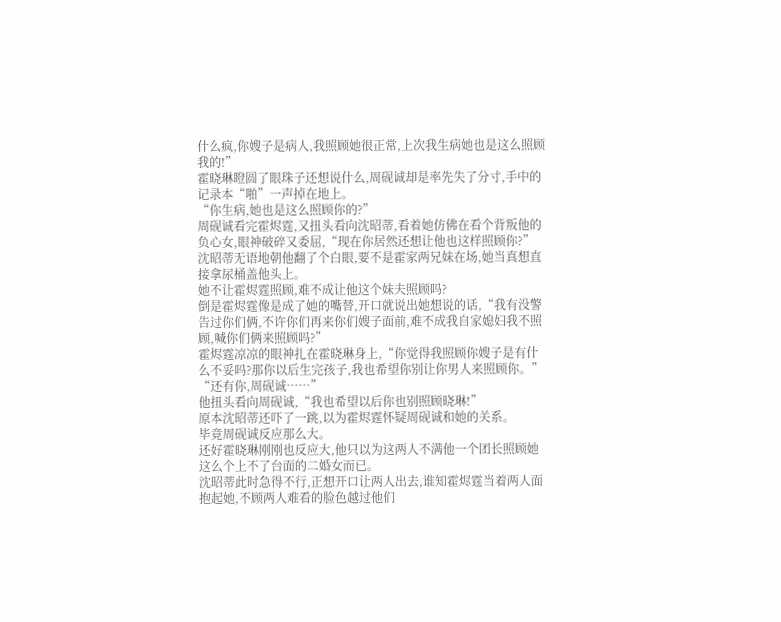什么疯,你嫂子是病人,我照顾她很正常,上次我生病她也是这么照顾我的!”
霍晓琳瞪圆了眼珠子还想说什么,周砚诚却是率先失了分寸,手中的记录本“啪”一声掉在地上。
“你生病,她也是这么照顾你的?”
周砚诚看完霍烬霆,又扭头看向沈昭蒂,看着她仿佛在看个背叛他的负心女,眼神破碎又委屈,“现在你居然还想让他也这样照顾你?”
沈昭蒂无语地朝他翻了个白眼,要不是霍家两兄妹在场,她当真想直接拿尿桶盖他头上。
她不让霍烬霆照顾,难不成让他这个妹夫照顾吗?
倒是霍烬霆像是成了她的嘴替,开口就说出她想说的话,“我有没警告过你们俩,不许你们再来你们嫂子面前,难不成我自家媳妇我不照顾,喊你们俩来照顾吗?”
霍烬霆凉凉的眼神扎在霍晓琳身上,“你觉得我照顾你嫂子是有什么不妥吗?那你以后生完孩子,我也希望你别让你男人来照顾你。”
“还有你,周砚诚……”
他扭头看向周砚诚,“我也希望以后你也别照顾晓琳!”
原本沈昭蒂还吓了一跳,以为霍烬霆怀疑周砚诚和她的关系。
毕竟周砚诚反应那么大。
还好霍晓琳刚刚也反应大,他只以为这两人不满他一个团长照顾她这么个上不了台面的二婚女而已。
沈昭蒂此时急得不行,正想开口让两人出去,谁知霍烬霆当着两人面抱起她,不顾两人难看的脸色越过他们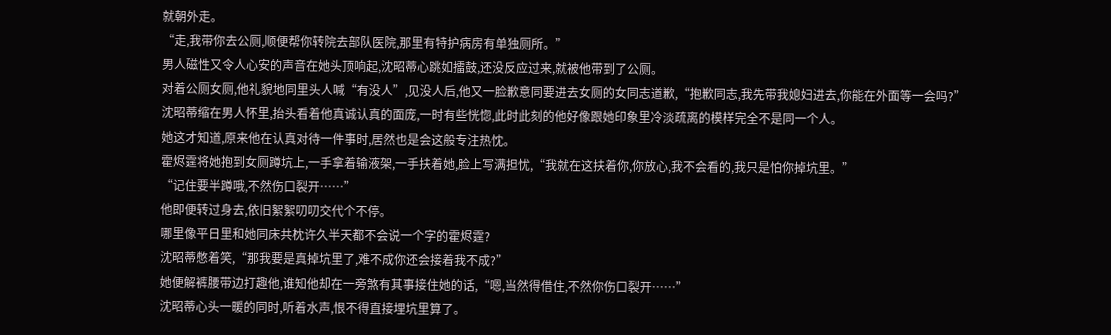就朝外走。
“走,我带你去公厕,顺便帮你转院去部队医院,那里有特护病房有单独厕所。”
男人磁性又令人心安的声音在她头顶响起,沈昭蒂心跳如擂鼓,还没反应过来,就被他带到了公厕。
对着公厕女厕,他礼貌地同里头人喊“有没人”,见没人后,他又一脸歉意同要进去女厕的女同志道歉,“抱歉同志,我先带我媳妇进去,你能在外面等一会吗?”
沈昭蒂缩在男人怀里,抬头看着他真诚认真的面庞,一时有些恍惚,此时此刻的他好像跟她印象里冷淡疏离的模样完全不是同一个人。
她这才知道,原来他在认真对待一件事时,居然也是会这般专注热忱。
霍烬霆将她抱到女厕蹲坑上,一手拿着输液架,一手扶着她,脸上写满担忧,“我就在这扶着你,你放心,我不会看的,我只是怕你掉坑里。”
“记住要半蹲哦,不然伤口裂开……”
他即便转过身去,依旧絮絮叨叨交代个不停。
哪里像平日里和她同床共枕许久半天都不会说一个字的霍烬霆?
沈昭蒂憋着笑,“那我要是真掉坑里了,难不成你还会接着我不成?”
她便解裤腰带边打趣他,谁知他却在一旁煞有其事接住她的话,“嗯,当然得借住,不然你伤口裂开……”
沈昭蒂心头一暖的同时,听着水声,恨不得直接埋坑里算了。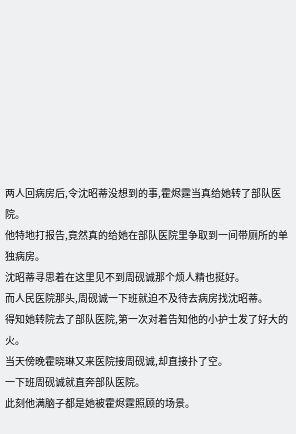两人回病房后,令沈昭蒂没想到的事,霍烬霆当真给她转了部队医院。
他特地打报告,竟然真的给她在部队医院里争取到一间带厕所的单独病房。
沈昭蒂寻思着在这里见不到周砚诚那个烦人精也挺好。
而人民医院那头,周砚诚一下班就迫不及待去病房找沈昭蒂。
得知她转院去了部队医院,第一次对着告知他的小护士发了好大的火。
当天傍晚霍晓琳又来医院接周砚诚,却直接扑了空。
一下班周砚诚就直奔部队医院。
此刻他满脑子都是她被霍烬霆照顾的场景。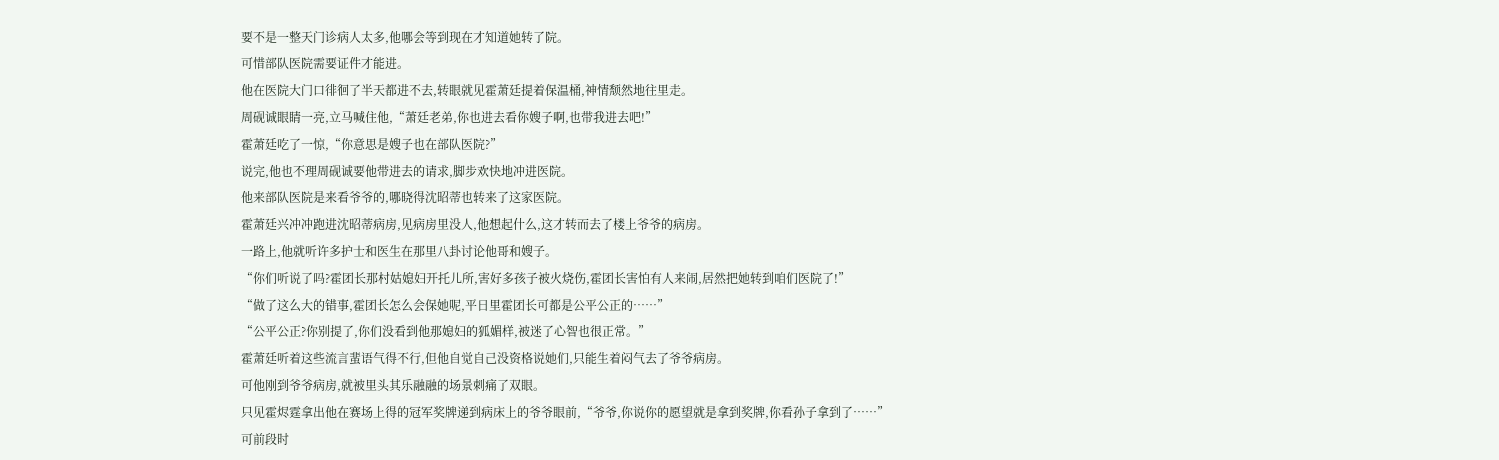要不是一整天门诊病人太多,他哪会等到现在才知道她转了院。
可惜部队医院需要证件才能进。
他在医院大门口徘徊了半天都进不去,转眼就见霍萧廷提着保温桶,神情颓然地往里走。
周砚诚眼睛一亮,立马喊住他,“萧廷老弟,你也进去看你嫂子啊,也带我进去吧!”
霍萧廷吃了一惊,“你意思是嫂子也在部队医院?”
说完,他也不理周砚诚要他带进去的请求,脚步欢快地冲进医院。
他来部队医院是来看爷爷的,哪晓得沈昭蒂也转来了这家医院。
霍萧廷兴冲冲跑进沈昭蒂病房,见病房里没人,他想起什么,这才转而去了楼上爷爷的病房。
一路上,他就听许多护士和医生在那里八卦讨论他哥和嫂子。
“你们听说了吗?霍团长那村姑媳妇开托儿所,害好多孩子被火烧伤,霍团长害怕有人来闹,居然把她转到咱们医院了!”
“做了这么大的错事,霍团长怎么会保她呢,平日里霍团长可都是公平公正的……”
“公平公正?你别提了,你们没看到他那媳妇的狐媚样,被迷了心智也很正常。”
霍萧廷听着这些流言蜚语气得不行,但他自觉自己没资格说她们,只能生着闷气去了爷爷病房。
可他刚到爷爷病房,就被里头其乐融融的场景刺痛了双眼。
只见霍烬霆拿出他在赛场上得的冠军奖牌递到病床上的爷爷眼前,“爷爷,你说你的愿望就是拿到奖牌,你看孙子拿到了……”
可前段时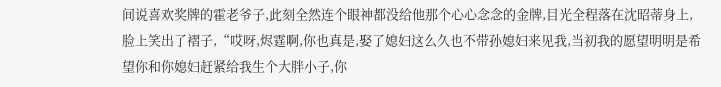间说喜欢奖牌的霍老爷子,此刻全然连个眼神都没给他那个心心念念的金牌,目光全程落在沈昭蒂身上,脸上笑出了褶子,“哎呀,烬霆啊,你也真是,娶了媳妇这么久也不带孙媳妇来见我,当初我的愿望明明是希望你和你媳妇赶紧给我生个大胖小子,你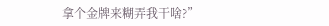拿个金牌来糊弄我干啥?”